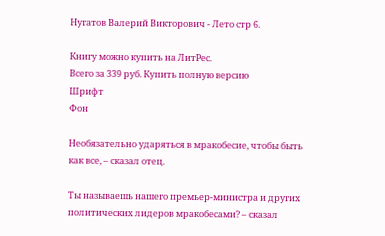Нугатов Валерий Викторович - Лето стр 6.

Книгу можно купить на ЛитРес.
Всего за 339 руб. Купить полную версию
Шрифт
Фон

Необязательно ударяться в мракобесие, чтобы быть как все, – сказал отец.

Ты называешь нашего премьер-министра и других политических лидеров мракобесами? – сказал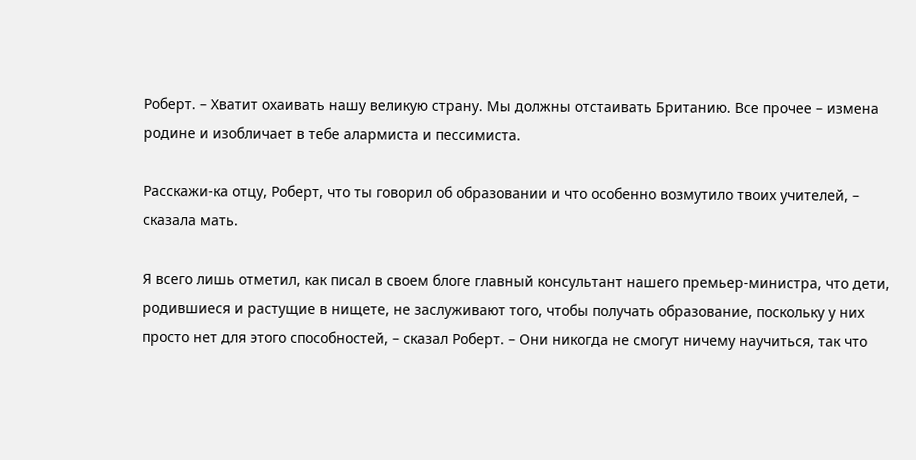Роберт. – Хватит охаивать нашу великую страну. Мы должны отстаивать Британию. Все прочее – измена родине и изобличает в тебе алармиста и пессимиста.

Расскажи-ка отцу, Роберт, что ты говорил об образовании и что особенно возмутило твоих учителей, – сказала мать.

Я всего лишь отметил, как писал в своем блоге главный консультант нашего премьер-министра, что дети, родившиеся и растущие в нищете, не заслуживают того, чтобы получать образование, поскольку у них просто нет для этого способностей, – сказал Роберт. – Они никогда не смогут ничему научиться, так что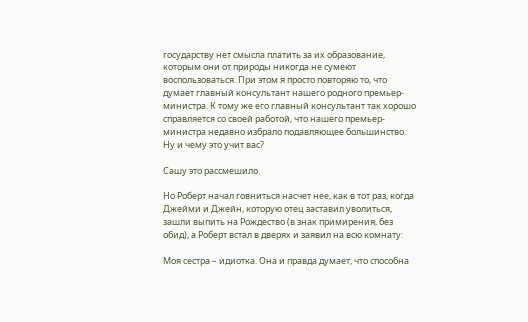государству нет смысла платить за их образование, которым они от природы никогда не сумеют воспользоваться. При этом я просто повторяю то, что думает главный консультант нашего родного премьер-министра. К тому же его главный консультант так хорошо справляется со своей работой, что нашего премьер-министра недавно избрало подавляющее большинство. Ну и чему это учит вас?

Сашу это рассмешило.

Но Роберт начал говниться насчет нее, как в тот раз, когда Джейми и Джейн, которую отец заставил уволиться, зашли выпить на Рождество (в знак примирения, без обид), а Роберт встал в дверях и заявил на всю комнату:

Моя сестра – идиотка. Она и правда думает, что способна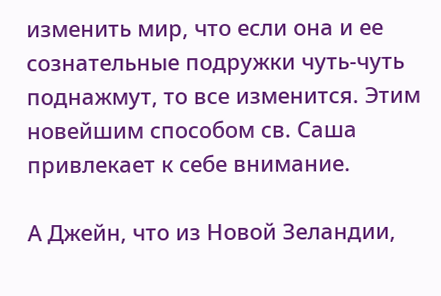изменить мир, что если она и ее сознательные подружки чуть-чуть поднажмут, то все изменится. Этим новейшим способом св. Саша привлекает к себе внимание.

А Джейн, что из Новой Зеландии,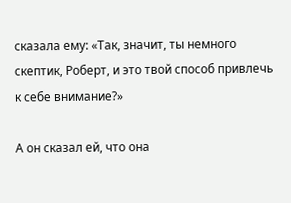сказала ему: «Так, значит, ты немного скептик, Роберт, и это твой способ привлечь к себе внимание?»

А он сказал ей, что она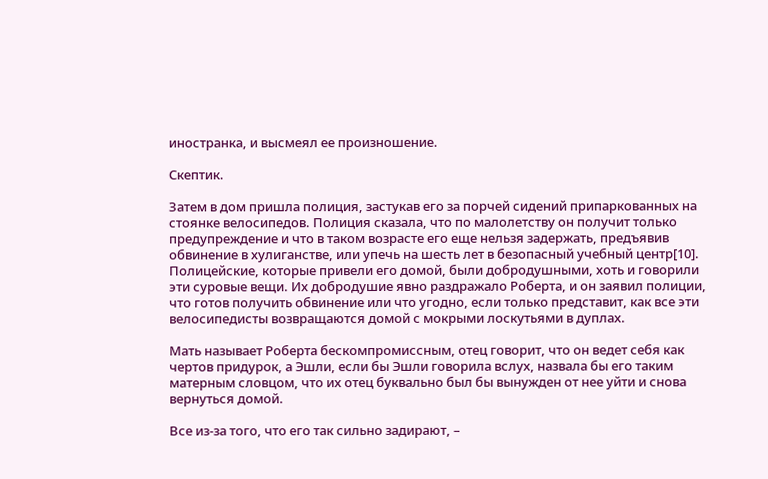иностранка, и высмеял ее произношение.

Скептик.

Затем в дом пришла полиция, застукав его за порчей сидений припаркованных на стоянке велосипедов. Полиция сказала, что по малолетству он получит только предупреждение и что в таком возрасте его еще нельзя задержать, предъявив обвинение в хулиганстве, или упечь на шесть лет в безопасный учебный центр[10]. Полицейские, которые привели его домой, были добродушными, хоть и говорили эти суровые вещи. Их добродушие явно раздражало Роберта, и он заявил полиции, что готов получить обвинение или что угодно, если только представит, как все эти велосипедисты возвращаются домой с мокрыми лоскутьями в дуплах.

Мать называет Роберта бескомпромиссным, отец говорит, что он ведет себя как чертов придурок, а Эшли, если бы Эшли говорила вслух, назвала бы его таким матерным словцом, что их отец буквально был бы вынужден от нее уйти и снова вернуться домой.

Все из-за того, что его так сильно задирают, –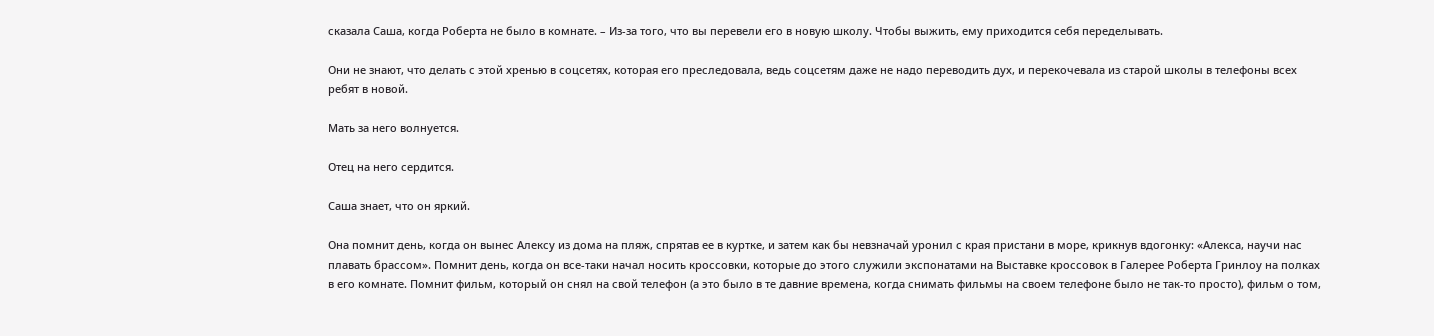сказала Саша, когда Роберта не было в комнате. – Из-за того, что вы перевели его в новую школу. Чтобы выжить, ему приходится себя переделывать.

Они не знают, что делать с этой хренью в соцсетях, которая его преследовала, ведь соцсетям даже не надо переводить дух, и перекочевала из старой школы в телефоны всех ребят в новой.

Мать за него волнуется.

Отец на него сердится.

Саша знает, что он яркий.

Она помнит день, когда он вынес Алексу из дома на пляж, спрятав ее в куртке, и затем как бы невзначай уронил с края пристани в море, крикнув вдогонку: «Алекса, научи нас плавать брассом». Помнит день, когда он все-таки начал носить кроссовки, которые до этого служили экспонатами на Выставке кроссовок в Галерее Роберта Гринлоу на полках в его комнате. Помнит фильм, который он снял на свой телефон (а это было в те давние времена, когда снимать фильмы на своем телефоне было не так-то просто), фильм о том,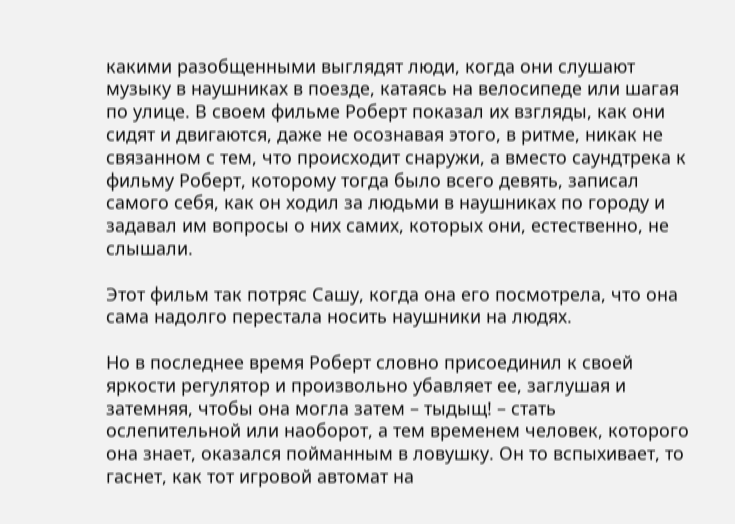какими разобщенными выглядят люди, когда они слушают музыку в наушниках в поезде, катаясь на велосипеде или шагая по улице. В своем фильме Роберт показал их взгляды, как они сидят и двигаются, даже не осознавая этого, в ритме, никак не связанном с тем, что происходит снаружи, а вместо саундтрека к фильму Роберт, которому тогда было всего девять, записал самого себя, как он ходил за людьми в наушниках по городу и задавал им вопросы о них самих, которых они, естественно, не слышали.

Этот фильм так потряс Сашу, когда она его посмотрела, что она сама надолго перестала носить наушники на людях.

Но в последнее время Роберт словно присоединил к своей яркости регулятор и произвольно убавляет ее, заглушая и затемняя, чтобы она могла затем – тыдыщ! – стать ослепительной или наоборот, а тем временем человек, которого она знает, оказался пойманным в ловушку. Он то вспыхивает, то гаснет, как тот игровой автомат на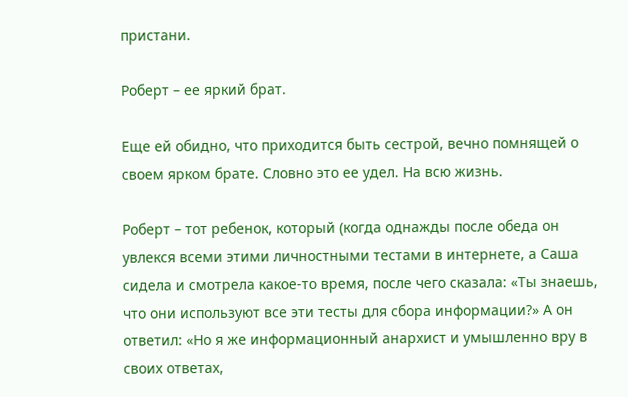пристани.

Роберт – ее яркий брат.

Еще ей обидно, что приходится быть сестрой, вечно помнящей о своем ярком брате. Словно это ее удел. На всю жизнь.

Роберт – тот ребенок, который (когда однажды после обеда он увлекся всеми этими личностными тестами в интернете, а Саша сидела и смотрела какое-то время, после чего сказала: «Ты знаешь, что они используют все эти тесты для сбора информации?» А он ответил: «Но я же информационный анархист и умышленно вру в своих ответах,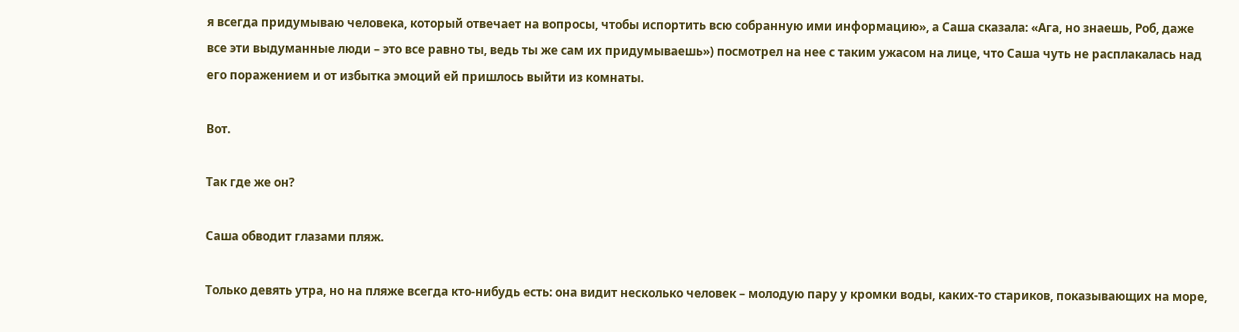я всегда придумываю человека, который отвечает на вопросы, чтобы испортить всю собранную ими информацию», а Саша сказала: «Ага, но знаешь, Роб, даже все эти выдуманные люди – это все равно ты, ведь ты же сам их придумываешь») посмотрел на нее с таким ужасом на лице, что Саша чуть не расплакалась над его поражением и от избытка эмоций ей пришлось выйти из комнаты.

Вот.

Так где же он?

Саша обводит глазами пляж.

Только девять утра, но на пляже всегда кто-нибудь есть: она видит несколько человек – молодую пару у кромки воды, каких-то стариков, показывающих на море,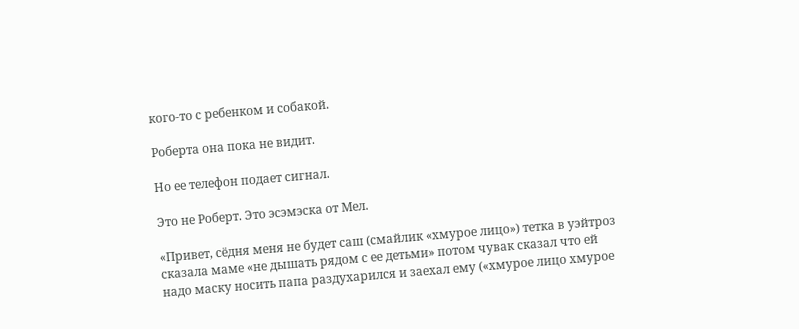кого-то с ребенком и собакой.

Роберта она пока не видит.

Но ее телефон подает сигнал.

Это не Роберт. Это эсэмэска от Мел.

«Привет, сёдня меня не будет саш (смайлик «хмурое лицо») тетка в уэйтроз сказала маме «не дышать рядом с ее детьми» потом чувак сказал что ей надо маску носить папа раздухарился и заехал ему («хмурое лицо хмурое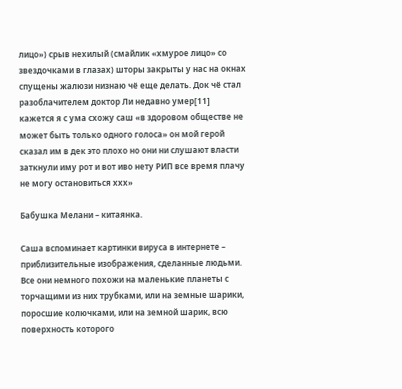лицо») срыв нехилый (смайлик «хмурое лицо» со звездочками в глазах) шторы закрыты у нас на окнах спущены жалюзи низнаю чё еще делать. Док чё стал разоблачителем доктор Ли недавно умер[11] кажется я с ума схожу саш «в здоровом обществе не может быть только одного голоса» он мой герой сказал им в дек это плохо но они ни слушают власти заткнули иму рот и вот иво нету РИП все время плачу не могу остановиться ххх»

Бабушка Мелани – китаянка.

Саша вспоминает картинки вируса в интернете – приблизительные изображения, сделанные людьми. Все они немного похожи на маленькие планеты с торчащими из них трубками, или на земные шарики, поросшие колючками, или на земной шарик, всю поверхность которого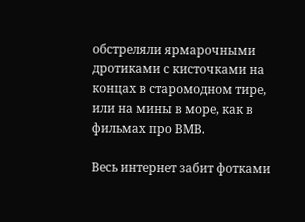обстреляли ярмарочными дротиками с кисточками на концах в старомодном тире, или на мины в море, как в фильмах про ВМВ.

Весь интернет забит фотками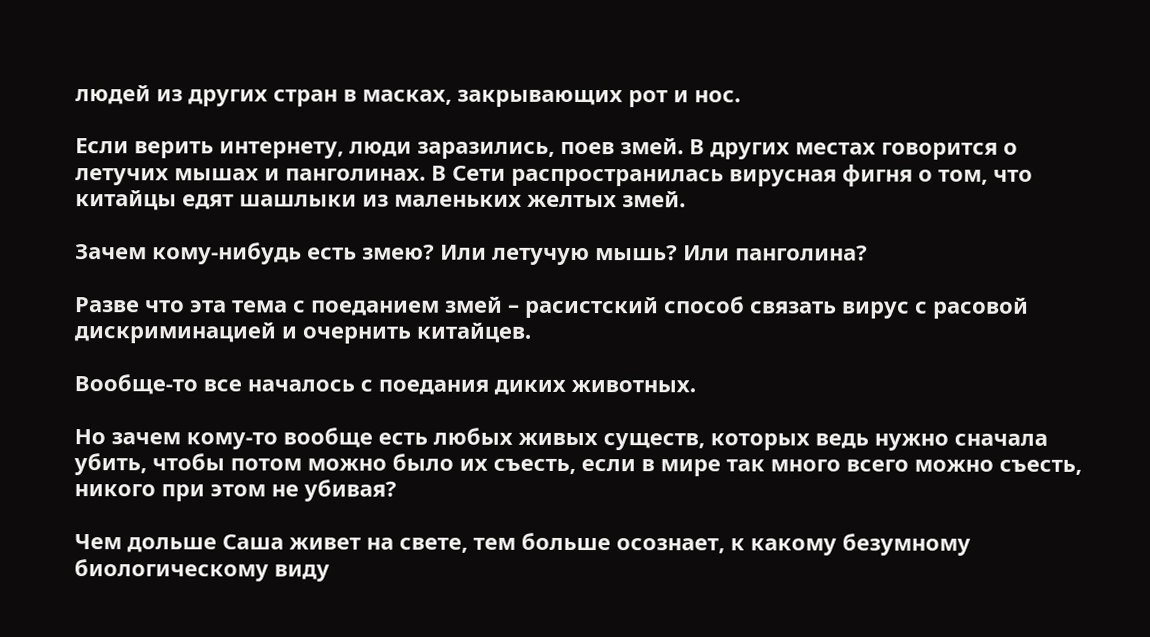людей из других стран в масках, закрывающих рот и нос.

Если верить интернету, люди заразились, поев змей. В других местах говорится о летучих мышах и панголинах. В Сети распространилась вирусная фигня о том, что китайцы едят шашлыки из маленьких желтых змей.

Зачем кому-нибудь есть змею? Или летучую мышь? Или панголина?

Разве что эта тема с поеданием змей – расистский способ связать вирус с расовой дискриминацией и очернить китайцев.

Вообще-то все началось с поедания диких животных.

Но зачем кому-то вообще есть любых живых существ, которых ведь нужно сначала убить, чтобы потом можно было их съесть, если в мире так много всего можно съесть, никого при этом не убивая?

Чем дольше Саша живет на свете, тем больше осознает, к какому безумному биологическому виду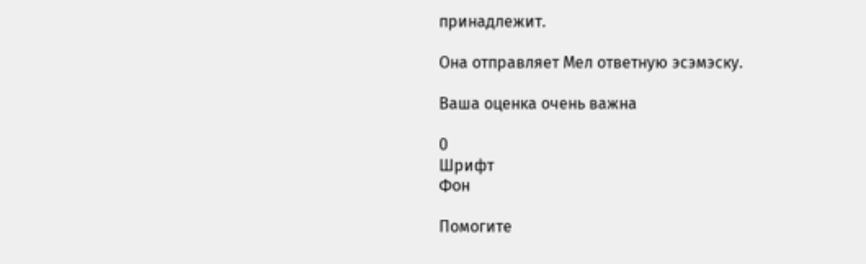принадлежит.

Она отправляет Мел ответную эсэмэску.

Ваша оценка очень важна

0
Шрифт
Фон

Помогите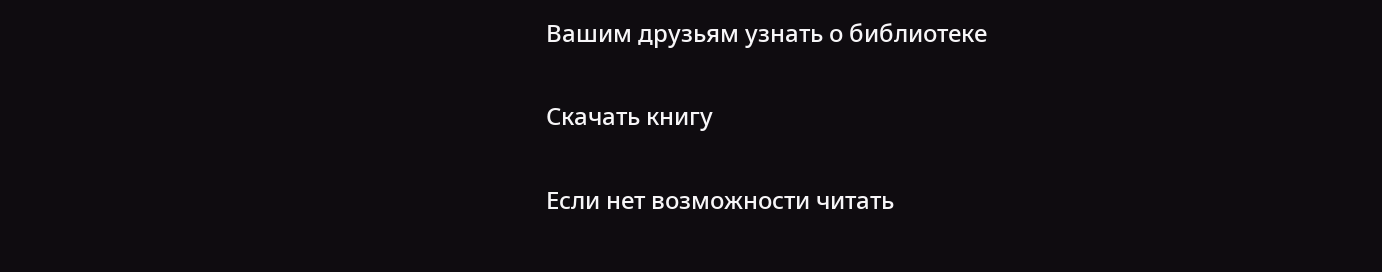Вашим друзьям узнать о библиотеке

Скачать книгу

Если нет возможности читать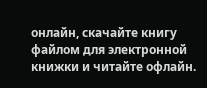онлайн, скачайте книгу файлом для электронной книжки и читайте офлайн.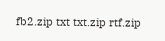fb2.zip txt txt.zip rtf.zip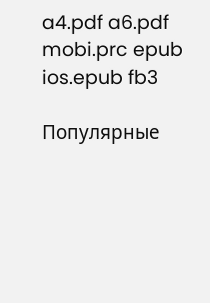a4.pdf a6.pdf mobi.prc epub ios.epub fb3

Популярные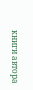книги автора